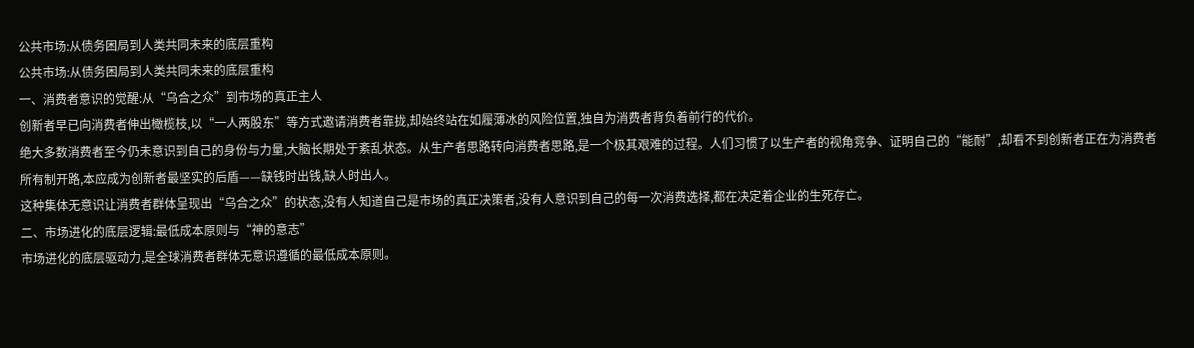公共市场:从债务困局到人类共同未来的底层重构
公共市场:从债务困局到人类共同未来的底层重构
一、消费者意识的觉醒:从“乌合之众”到市场的真正主人
创新者早已向消费者伸出橄榄枝,以“一人两股东”等方式邀请消费者靠拢,却始终站在如履薄冰的风险位置,独自为消费者背负着前行的代价。
绝大多数消费者至今仍未意识到自己的身份与力量,大脑长期处于紊乱状态。从生产者思路转向消费者思路,是一个极其艰难的过程。人们习惯了以生产者的视角竞争、证明自己的“能耐”,却看不到创新者正在为消费者所有制开路,本应成为创新者最坚实的后盾——缺钱时出钱,缺人时出人。
这种集体无意识让消费者群体呈现出“乌合之众”的状态,没有人知道自己是市场的真正决策者,没有人意识到自己的每一次消费选择,都在决定着企业的生死存亡。
二、市场进化的底层逻辑:最低成本原则与“神的意志”
市场进化的底层驱动力,是全球消费者群体无意识遵循的最低成本原则。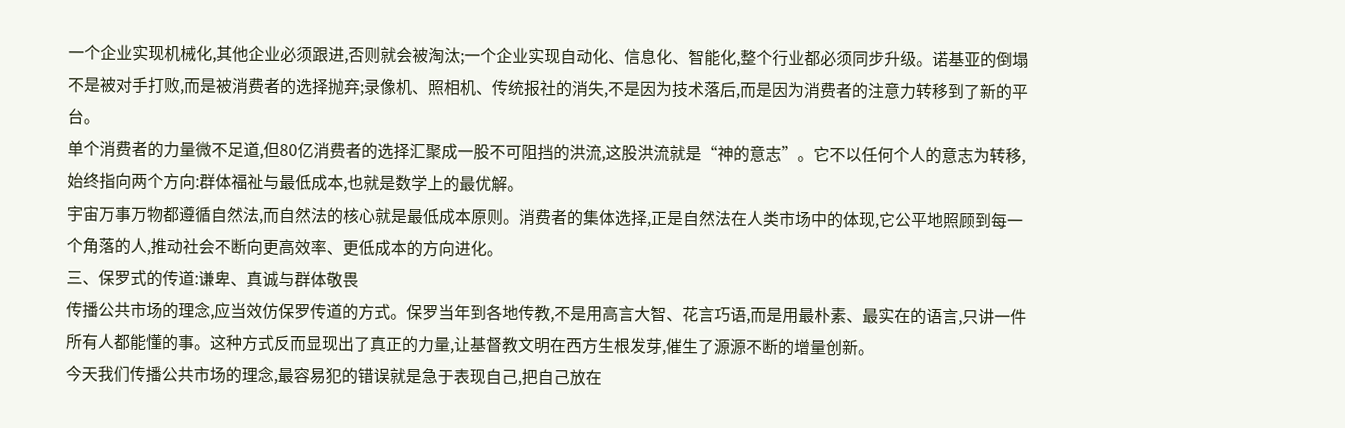一个企业实现机械化,其他企业必须跟进,否则就会被淘汰;一个企业实现自动化、信息化、智能化,整个行业都必须同步升级。诺基亚的倒塌不是被对手打败,而是被消费者的选择抛弃;录像机、照相机、传统报社的消失,不是因为技术落后,而是因为消费者的注意力转移到了新的平台。
单个消费者的力量微不足道,但80亿消费者的选择汇聚成一股不可阻挡的洪流,这股洪流就是“神的意志”。它不以任何个人的意志为转移,始终指向两个方向:群体福祉与最低成本,也就是数学上的最优解。
宇宙万事万物都遵循自然法,而自然法的核心就是最低成本原则。消费者的集体选择,正是自然法在人类市场中的体现,它公平地照顾到每一个角落的人,推动社会不断向更高效率、更低成本的方向进化。
三、保罗式的传道:谦卑、真诚与群体敬畏
传播公共市场的理念,应当效仿保罗传道的方式。保罗当年到各地传教,不是用高言大智、花言巧语,而是用最朴素、最实在的语言,只讲一件所有人都能懂的事。这种方式反而显现出了真正的力量,让基督教文明在西方生根发芽,催生了源源不断的增量创新。
今天我们传播公共市场的理念,最容易犯的错误就是急于表现自己,把自己放在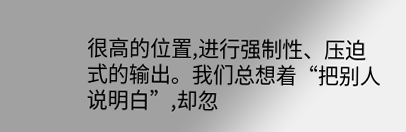很高的位置,进行强制性、压迫式的输出。我们总想着“把别人说明白”,却忽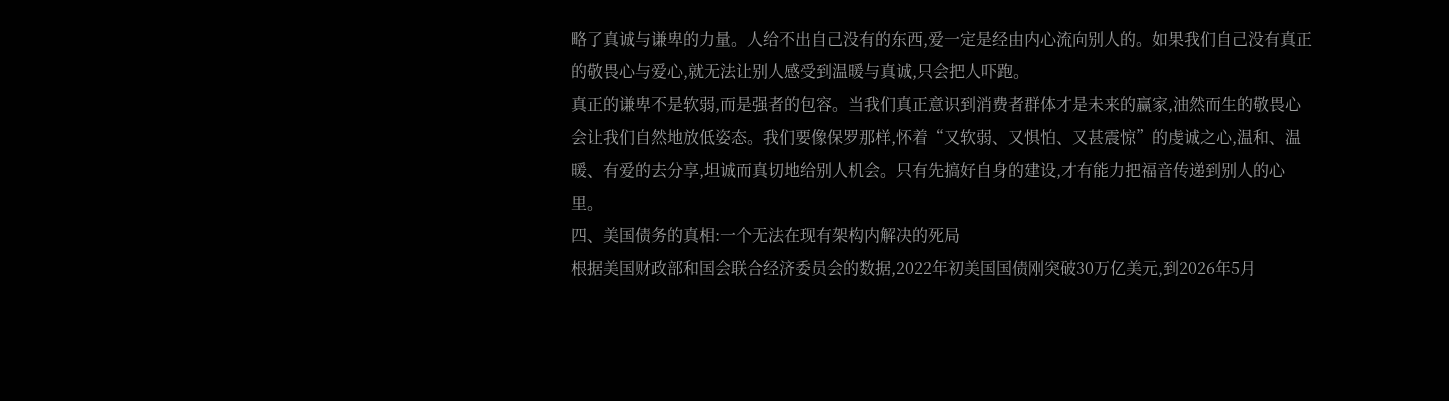略了真诚与谦卑的力量。人给不出自己没有的东西,爱一定是经由内心流向别人的。如果我们自己没有真正的敬畏心与爱心,就无法让别人感受到温暖与真诚,只会把人吓跑。
真正的谦卑不是软弱,而是强者的包容。当我们真正意识到消费者群体才是未来的赢家,油然而生的敬畏心会让我们自然地放低姿态。我们要像保罗那样,怀着“又软弱、又惧怕、又甚震惊”的虔诚之心,温和、温暖、有爱的去分享,坦诚而真切地给别人机会。只有先搞好自身的建设,才有能力把福音传递到别人的心里。
四、美国债务的真相:一个无法在现有架构内解决的死局
根据美国财政部和国会联合经济委员会的数据,2022年初美国国债刚突破30万亿美元,到2026年5月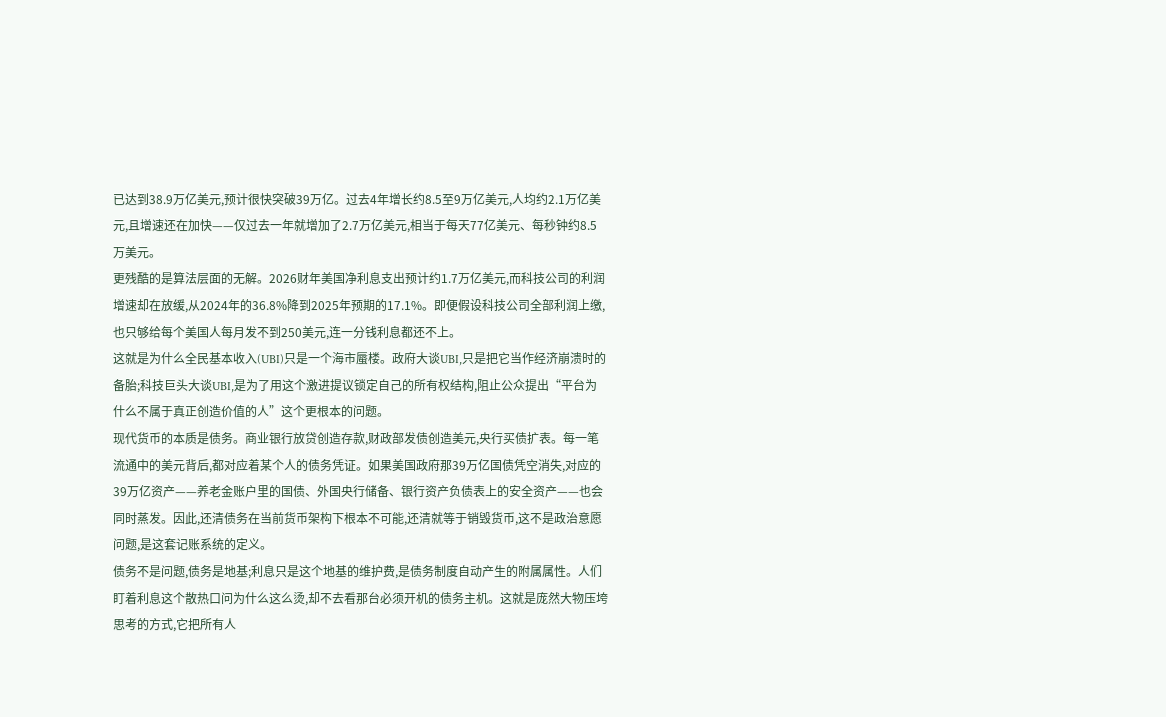已达到38.9万亿美元,预计很快突破39万亿。过去4年增长约8.5至9万亿美元,人均约2.1万亿美元,且增速还在加快——仅过去一年就增加了2.7万亿美元,相当于每天77亿美元、每秒钟约8.5万美元。
更残酷的是算法层面的无解。2026财年美国净利息支出预计约1.7万亿美元,而科技公司的利润增速却在放缓,从2024年的36.8%降到2025年预期的17.1%。即便假设科技公司全部利润上缴,也只够给每个美国人每月发不到250美元,连一分钱利息都还不上。
这就是为什么全民基本收入(UBI)只是一个海市蜃楼。政府大谈UBI,只是把它当作经济崩溃时的备胎;科技巨头大谈UBI,是为了用这个激进提议锁定自己的所有权结构,阻止公众提出“平台为什么不属于真正创造价值的人”这个更根本的问题。
现代货币的本质是债务。商业银行放贷创造存款,财政部发债创造美元,央行买债扩表。每一笔流通中的美元背后,都对应着某个人的债务凭证。如果美国政府那39万亿国债凭空消失,对应的39万亿资产——养老金账户里的国债、外国央行储备、银行资产负债表上的安全资产——也会同时蒸发。因此,还清债务在当前货币架构下根本不可能,还清就等于销毁货币,这不是政治意愿问题,是这套记账系统的定义。
债务不是问题,债务是地基;利息只是这个地基的维护费,是债务制度自动产生的附属属性。人们盯着利息这个散热口问为什么这么烫,却不去看那台必须开机的债务主机。这就是庞然大物压垮思考的方式,它把所有人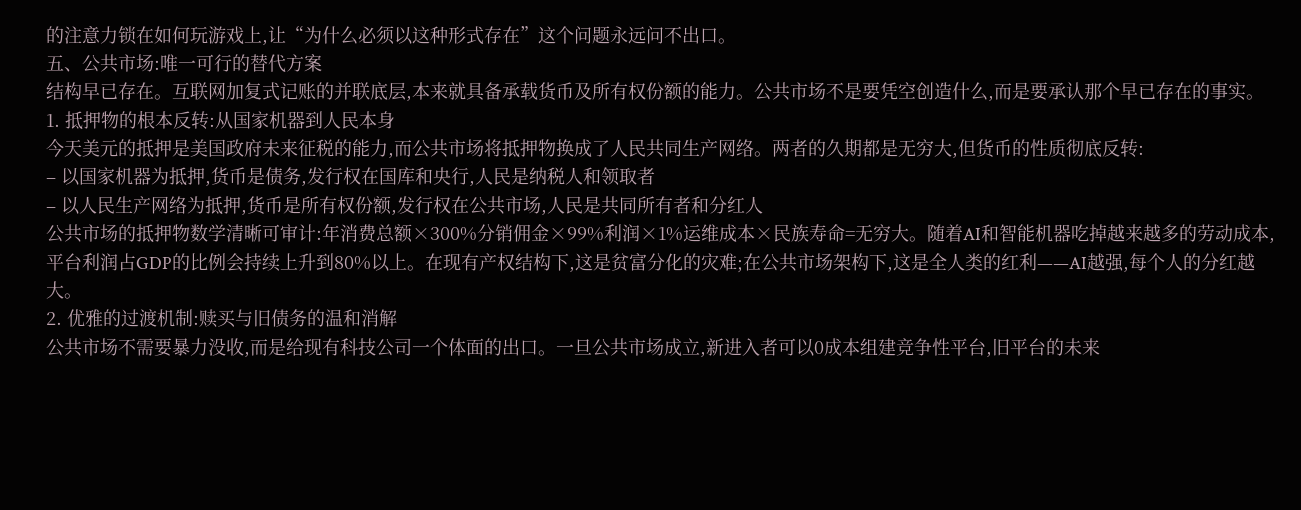的注意力锁在如何玩游戏上,让“为什么必须以这种形式存在”这个问题永远问不出口。
五、公共市场:唯一可行的替代方案
结构早已存在。互联网加复式记账的并联底层,本来就具备承载货币及所有权份额的能力。公共市场不是要凭空创造什么,而是要承认那个早已存在的事实。
1. 抵押物的根本反转:从国家机器到人民本身
今天美元的抵押是美国政府未来征税的能力,而公共市场将抵押物换成了人民共同生产网络。两者的久期都是无穷大,但货币的性质彻底反转:
– 以国家机器为抵押,货币是债务,发行权在国库和央行,人民是纳税人和领取者
– 以人民生产网络为抵押,货币是所有权份额,发行权在公共市场,人民是共同所有者和分红人
公共市场的抵押物数学清晰可审计:年消费总额×300%分销佣金×99%利润×1%运维成本×民族寿命=无穷大。随着AI和智能机器吃掉越来越多的劳动成本,平台利润占GDP的比例会持续上升到80%以上。在现有产权结构下,这是贫富分化的灾难;在公共市场架构下,这是全人类的红利——AI越强,每个人的分红越大。
2. 优雅的过渡机制:赎买与旧债务的温和消解
公共市场不需要暴力没收,而是给现有科技公司一个体面的出口。一旦公共市场成立,新进入者可以0成本组建竞争性平台,旧平台的未来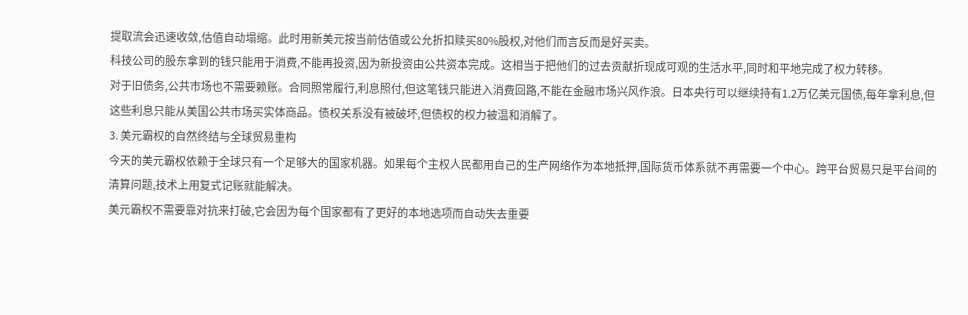提取流会迅速收敛,估值自动塌缩。此时用新美元按当前估值或公允折扣赎买80%股权,对他们而言反而是好买卖。
科技公司的股东拿到的钱只能用于消费,不能再投资,因为新投资由公共资本完成。这相当于把他们的过去贡献折现成可观的生活水平,同时和平地完成了权力转移。
对于旧债务,公共市场也不需要赖账。合同照常履行,利息照付,但这笔钱只能进入消费回路,不能在金融市场兴风作浪。日本央行可以继续持有1.2万亿美元国债,每年拿利息,但这些利息只能从美国公共市场买实体商品。债权关系没有被破坏,但债权的权力被温和消解了。
3. 美元霸权的自然终结与全球贸易重构
今天的美元霸权依赖于全球只有一个足够大的国家机器。如果每个主权人民都用自己的生产网络作为本地抵押,国际货币体系就不再需要一个中心。跨平台贸易只是平台间的清算问题,技术上用复式记账就能解决。
美元霸权不需要靠对抗来打破,它会因为每个国家都有了更好的本地选项而自动失去重要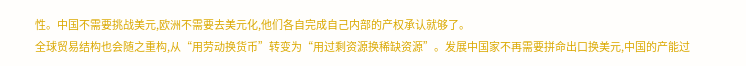性。中国不需要挑战美元,欧洲不需要去美元化,他们各自完成自己内部的产权承认就够了。
全球贸易结构也会随之重构,从“用劳动换货币”转变为“用过剩资源换稀缺资源”。发展中国家不再需要拼命出口换美元,中国的产能过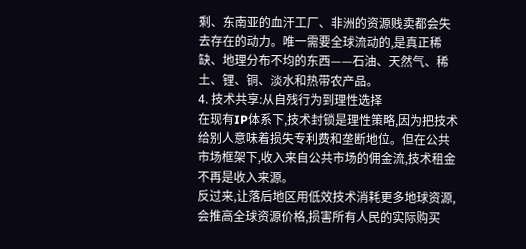剩、东南亚的血汗工厂、非洲的资源贱卖都会失去存在的动力。唯一需要全球流动的,是真正稀缺、地理分布不均的东西——石油、天然气、稀土、锂、铜、淡水和热带农产品。
4. 技术共享:从自残行为到理性选择
在现有IP体系下,技术封锁是理性策略,因为把技术给别人意味着损失专利费和垄断地位。但在公共市场框架下,收入来自公共市场的佣金流,技术租金不再是收入来源。
反过来,让落后地区用低效技术消耗更多地球资源,会推高全球资源价格,损害所有人民的实际购买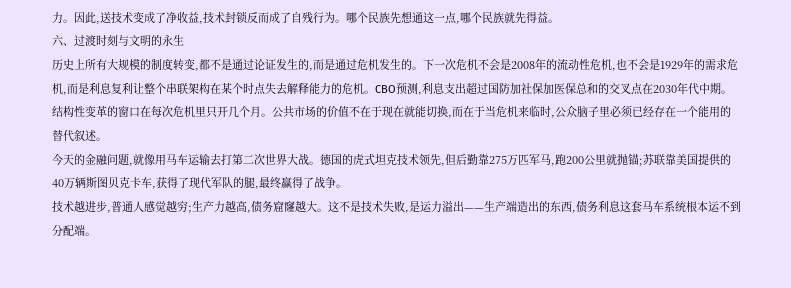力。因此,送技术变成了净收益,技术封锁反而成了自残行为。哪个民族先想通这一点,哪个民族就先得益。
六、过渡时刻与文明的永生
历史上所有大规模的制度转变,都不是通过论证发生的,而是通过危机发生的。下一次危机不会是2008年的流动性危机,也不会是1929年的需求危机,而是利息复利让整个串联架构在某个时点失去解释能力的危机。CBO预测,利息支出超过国防加社保加医保总和的交叉点在2030年代中期。
结构性变革的窗口在每次危机里只开几个月。公共市场的价值不在于现在就能切换,而在于当危机来临时,公众脑子里必须已经存在一个能用的替代叙述。
今天的金融问题,就像用马车运输去打第二次世界大战。德国的虎式坦克技术领先,但后勤靠275万匹军马,跑200公里就抛锚;苏联靠美国提供的40万辆斯图贝克卡车,获得了现代军队的腿,最终赢得了战争。
技术越进步,普通人感觉越穷;生产力越高,债务窟窿越大。这不是技术失败,是运力溢出——生产端造出的东西,债务利息这套马车系统根本运不到分配端。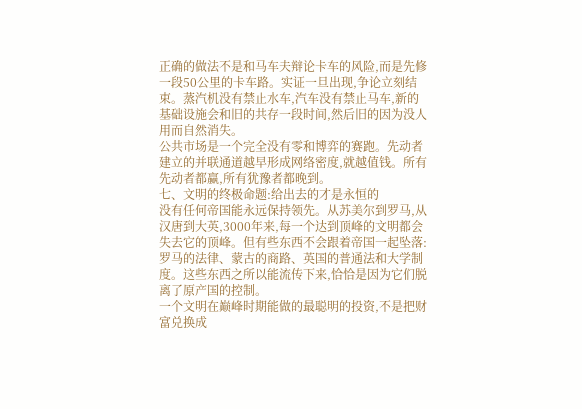正确的做法不是和马车夫辩论卡车的风险,而是先修一段50公里的卡车路。实证一旦出现,争论立刻结束。蒸汽机没有禁止水车,汽车没有禁止马车,新的基础设施会和旧的共存一段时间,然后旧的因为没人用而自然消失。
公共市场是一个完全没有零和博弈的赛跑。先动者建立的并联通道越早形成网络密度,就越值钱。所有先动者都赢,所有犹豫者都晚到。
七、文明的终极命题:给出去的才是永恒的
没有任何帝国能永远保持领先。从苏美尔到罗马,从汉唐到大英,3000年来,每一个达到顶峰的文明都会失去它的顶峰。但有些东西不会跟着帝国一起坠落:罗马的法律、蒙古的商路、英国的普通法和大学制度。这些东西之所以能流传下来,恰恰是因为它们脱离了原产国的控制。
一个文明在巅峰时期能做的最聪明的投资,不是把财富兑换成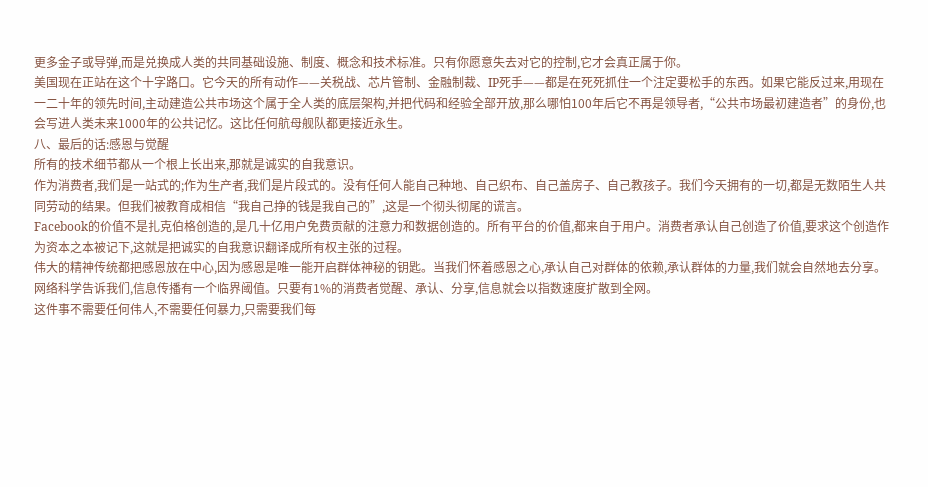更多金子或导弹,而是兑换成人类的共同基础设施、制度、概念和技术标准。只有你愿意失去对它的控制,它才会真正属于你。
美国现在正站在这个十字路口。它今天的所有动作——关税战、芯片管制、金融制裁、IP死手——都是在死死抓住一个注定要松手的东西。如果它能反过来,用现在一二十年的领先时间,主动建造公共市场这个属于全人类的底层架构,并把代码和经验全部开放,那么哪怕100年后它不再是领导者,“公共市场最初建造者”的身份,也会写进人类未来1000年的公共记忆。这比任何航母舰队都更接近永生。
八、最后的话:感恩与觉醒
所有的技术细节都从一个根上长出来,那就是诚实的自我意识。
作为消费者,我们是一站式的;作为生产者,我们是片段式的。没有任何人能自己种地、自己织布、自己盖房子、自己教孩子。我们今天拥有的一切,都是无数陌生人共同劳动的结果。但我们被教育成相信“我自己挣的钱是我自己的”,这是一个彻头彻尾的谎言。
Facebook的价值不是扎克伯格创造的,是几十亿用户免费贡献的注意力和数据创造的。所有平台的价值,都来自于用户。消费者承认自己创造了价值,要求这个创造作为资本之本被记下,这就是把诚实的自我意识翻译成所有权主张的过程。
伟大的精神传统都把感恩放在中心,因为感恩是唯一能开启群体神秘的钥匙。当我们怀着感恩之心,承认自己对群体的依赖,承认群体的力量,我们就会自然地去分享。
网络科学告诉我们,信息传播有一个临界阈值。只要有1%的消费者觉醒、承认、分享,信息就会以指数速度扩散到全网。
这件事不需要任何伟人,不需要任何暴力,只需要我们每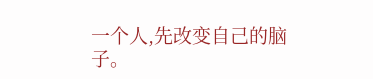一个人,先改变自己的脑子。